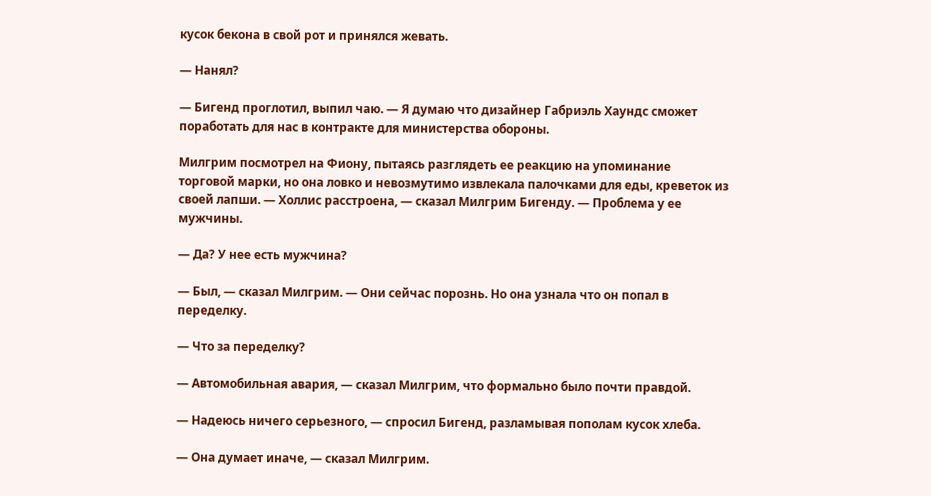кусок бекона в свой рот и принялся жевать.

— Нанял?

— Бигенд проглотил, выпил чаю. — Я думаю что дизайнер Габриэль Хаундс сможет поработать для нас в контракте для министерства обороны.

Милгрим посмотрел на Фиону, пытаясь разглядеть ее реакцию на упоминание торговой марки, но она ловко и невозмутимо извлекала палочками для еды, креветок из своей лапши. — Холлис расстроена, — сказал Милгрим Бигенду. — Проблема у ее мужчины.

— Да? У нее есть мужчина?

— Был, — сказал Милгрим. — Они сейчас порознь. Но она узнала что он попал в переделку.

— Что за переделку?

— Автомобильная авария, — сказал Милгрим, что формально было почти правдой.

— Надеюсь ничего серьезного, — спросил Бигенд, разламывая пополам кусок хлеба.

— Она думает иначе, — сказал Милгрим.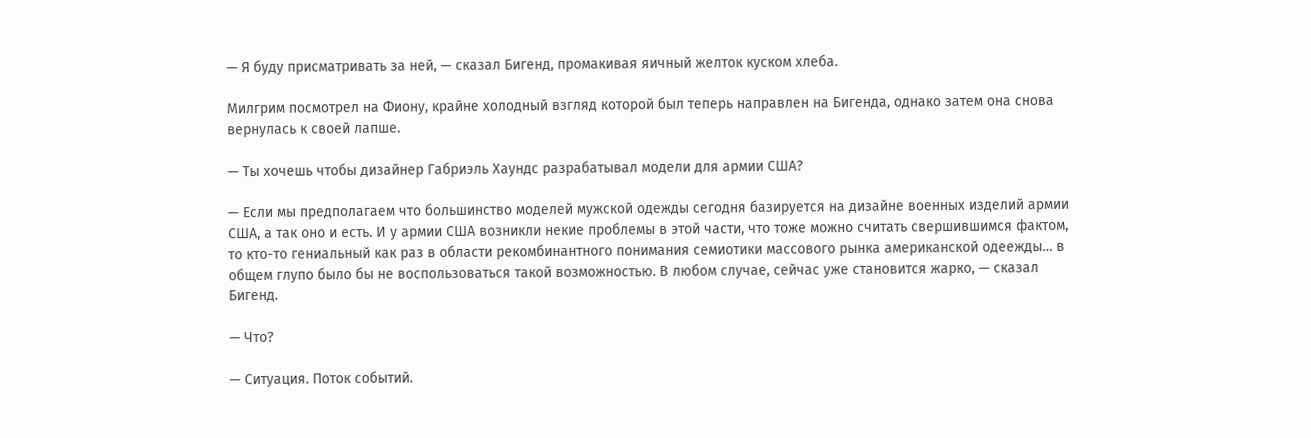— Я буду присматривать за ней, — сказал Бигенд, промакивая яичный желток куском хлеба.

Милгрим посмотрел на Фиону, крайне холодный взгляд которой был теперь направлен на Бигенда, однако затем она снова вернулась к своей лапше.

— Ты хочешь чтобы дизайнер Габриэль Хаундс разрабатывал модели для армии США?

— Если мы предполагаем что большинство моделей мужской одежды сегодня базируется на дизайне военных изделий армии США, а так оно и есть. И у армии США возникли некие проблемы в этой части, что тоже можно считать свершившимся фактом, то кто-то гениальный как раз в области рекомбинантного понимания семиотики массового рынка американской одеежды… в общем глупо было бы не воспользоваться такой возможностью. В любом случае, сейчас уже становится жарко, — сказал Бигенд.

— Что?

— Ситуация. Поток событий.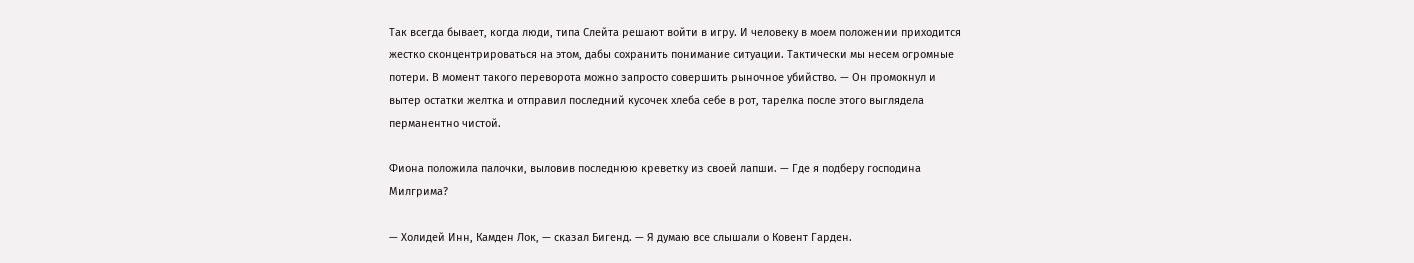Так всегда бывает, когда люди, типа Слейта решают войти в игру. И человеку в моем положении приходится жестко сконцентрироваться на этом, дабы сохранить понимание ситуации. Тактически мы несем огромные потери. В момент такого переворота можно запросто совершить рыночное убийство. — Он промокнул и вытер остатки желтка и отправил последний кусочек хлеба себе в рот, тарелка после этого выглядела перманентно чистой.

Фиона положила палочки, выловив последнюю креветку из своей лапши. — Где я подберу господина Милгрима?

— Холидей Инн, Камден Лок, — сказал Бигенд. — Я думаю все слышали о Ковент Гарден.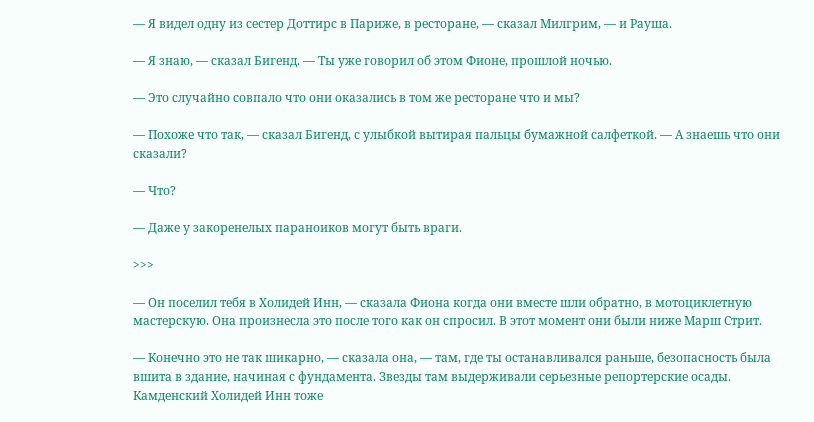— Я видел одну из сестер Доттирс в Париже, в ресторане, — сказал Милгрим, — и Рауша.

— Я знаю, — сказал Бигенд. — Ты уже говорил об этом Фионе, прошлой ночью.

— Это случайно совпало что они оказались в том же ресторане что и мы?

— Похоже что так, — сказал Бигенд, с улыбкой вытирая пальцы бумажной салфеткой. — А знаешь что они сказали?

— Что?

— Даже у закоренелых параноиков могут быть враги.

>>>

— Он поселил тебя в Холидей Инн, — сказала Фиона когда они вместе шли обратно, в мотоциклетную мастерскую. Она произнесла это после того как он спросил. В этот момент они были ниже Марш Стрит.

— Конечно это не так шикарно, — сказала она, — там, где ты останавливался раньше, безопасность была вшита в здание, начиная с фундамента. Звезды там выдерживали серьезные репортерские осады. Камденский Холидей Инн тоже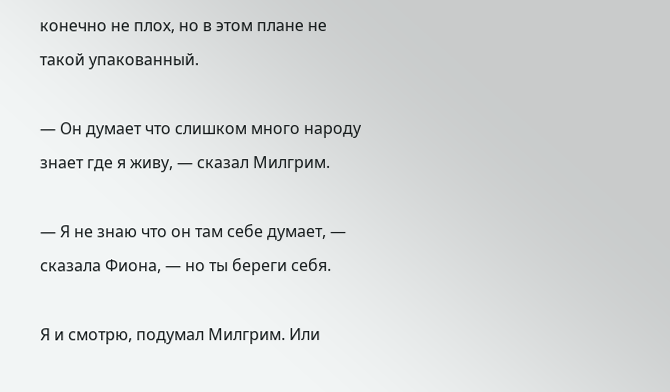конечно не плох, но в этом плане не такой упакованный.

— Он думает что слишком много народу знает где я живу, — сказал Милгрим.

— Я не знаю что он там себе думает, — сказала Фиона, — но ты береги себя.

Я и смотрю, подумал Милгрим. Или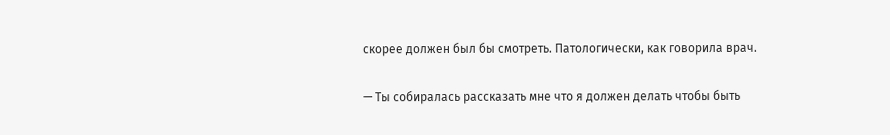скорее должен был бы смотреть. Патологически, как говорила врач.

— Ты собиралась рассказать мне что я должен делать чтобы быть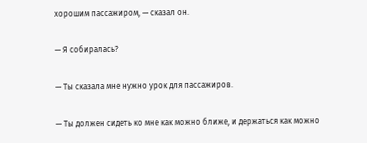хорошим пассажиром, — сказал он.

— Я собиралась?

— Ты сказала мне нужно урок для пассажиров.

— Ты должен сидеть ко мне как можно ближе, и держаться как можно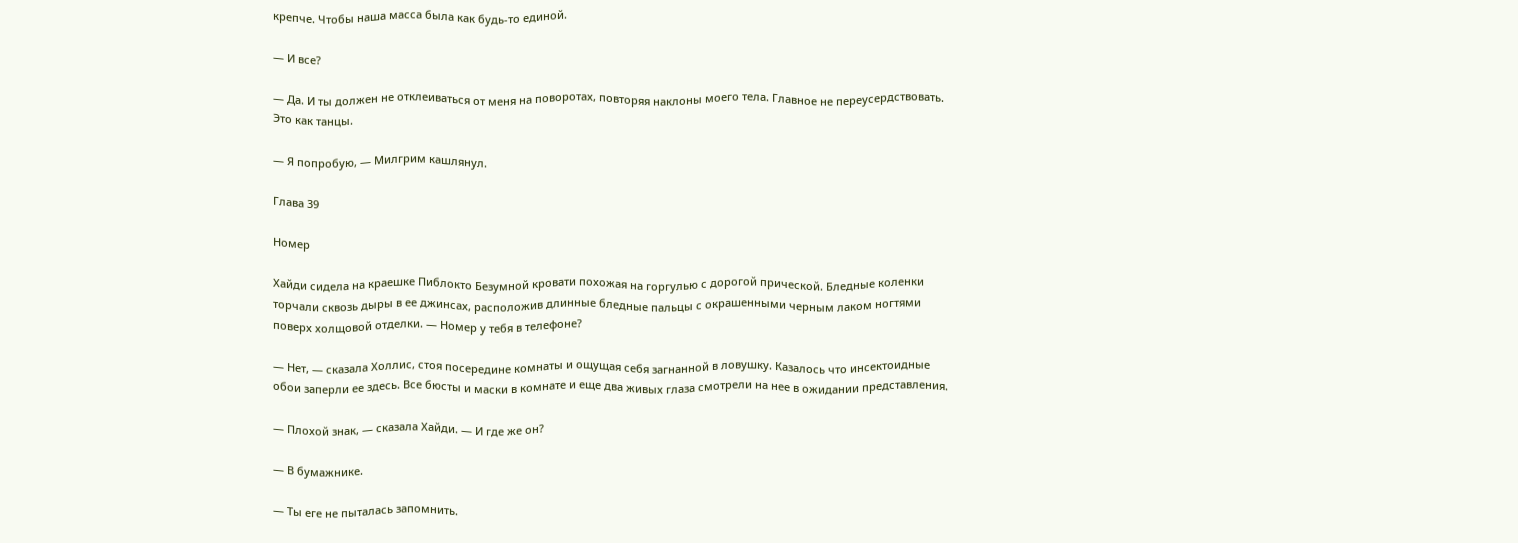крепче. Чтобы наша масса была как будь-то единой.

— И все?

— Да. И ты должен не отклеиваться от меня на поворотах, повторяя наклоны моего тела. Главное не переусердствовать. Это как танцы.

— Я попробую, — Милгрим кашлянул.

Глава 39

Номер

Хайди сидела на краешке Пиблокто Безумной кровати похожая на горгулью с дорогой прической. Бледные коленки торчали сквозь дыры в ее джинсах, расположив длинные бледные пальцы с окрашенными черным лаком ногтями поверх холщовой отделки. — Номер у тебя в телефоне?

— Нет, — сказала Холлис, стоя посередине комнаты и ощущая себя загнанной в ловушку. Казалось что инсектоидные обои заперли ее здесь. Все бюсты и маски в комнате и еще два живых глаза смотрели на нее в ожидании представления.

— Плохой знак, — сказала Хайди. — И где же он?

— В бумажнике.

— Ты еге не пыталась запомнить.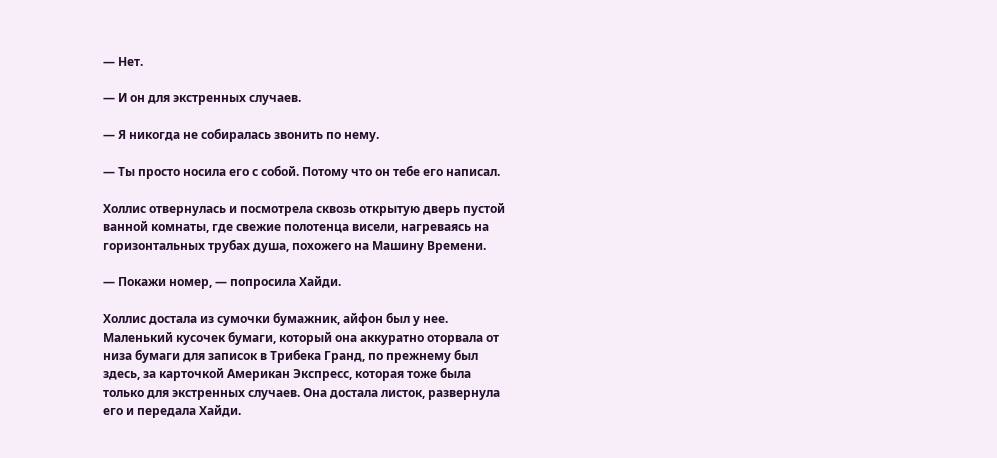— Нет.

— И он для экстренных случаев.

— Я никогда не собиралась звонить по нему.

— Ты просто носила его с собой. Потому что он тебе его написал.

Холлис отвернулась и посмотрела сквозь открытую дверь пустой ванной комнаты, где свежие полотенца висели, нагреваясь на горизонтальных трубах душа, похожего на Машину Времени.

— Покажи номер, — попросила Хайди.

Холлис достала из сумочки бумажник, айфон был у нее. Маленький кусочек бумаги, который она аккуратно оторвала от низа бумаги для записок в Трибека Гранд, по прежнему был здесь, за карточкой Американ Экспресс, которая тоже была только для экстренных случаев. Она достала листок, развернула его и передала Хайди.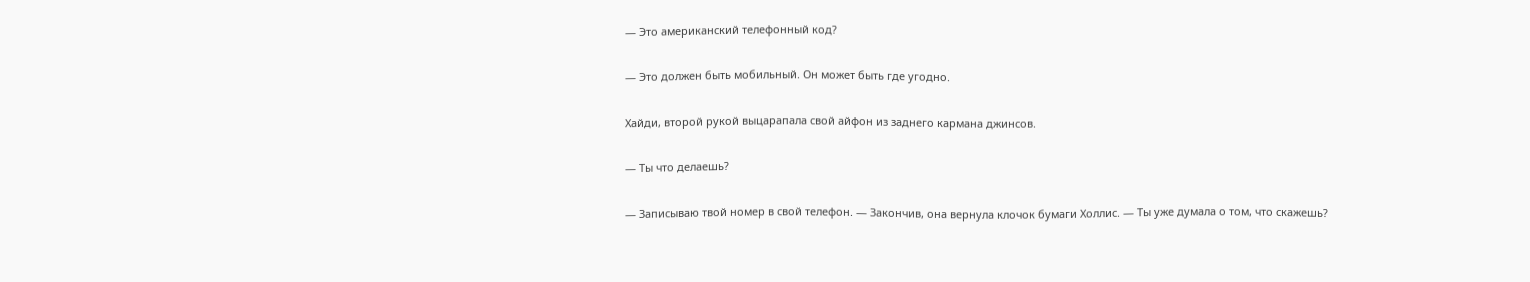— Это американский телефонный код?

— Это должен быть мобильный. Он может быть где угодно.

Хайди, второй рукой выцарапала свой айфон из заднего кармана джинсов.

— Ты что делаешь?

— Записываю твой номер в свой телефон. — Закончив, она вернула клочок бумаги Холлис. — Ты уже думала о том, что скажешь?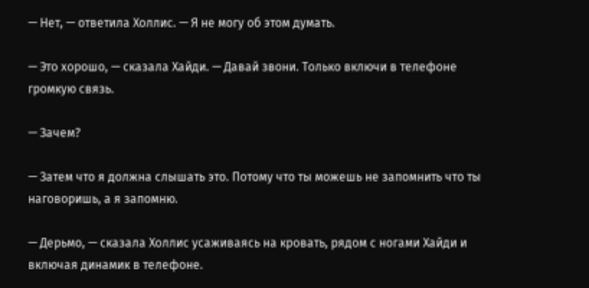— Нет, — ответила Холлис. — Я не могу об этом думать.

— Это хорошо, — сказала Хайди. — Давай звони. Только включи в телефоне громкую связь.

— Зачем?

— Затем что я должна слышать это. Потому что ты можешь не запомнить что ты наговоришь, а я запомню.

— Дерьмо, — сказала Холлис усаживаясь на кровать, рядом с ногами Хайди и включая динамик в телефоне.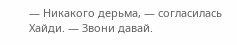— Никакого дерьма, — согласилась Хайди. — Звони давай.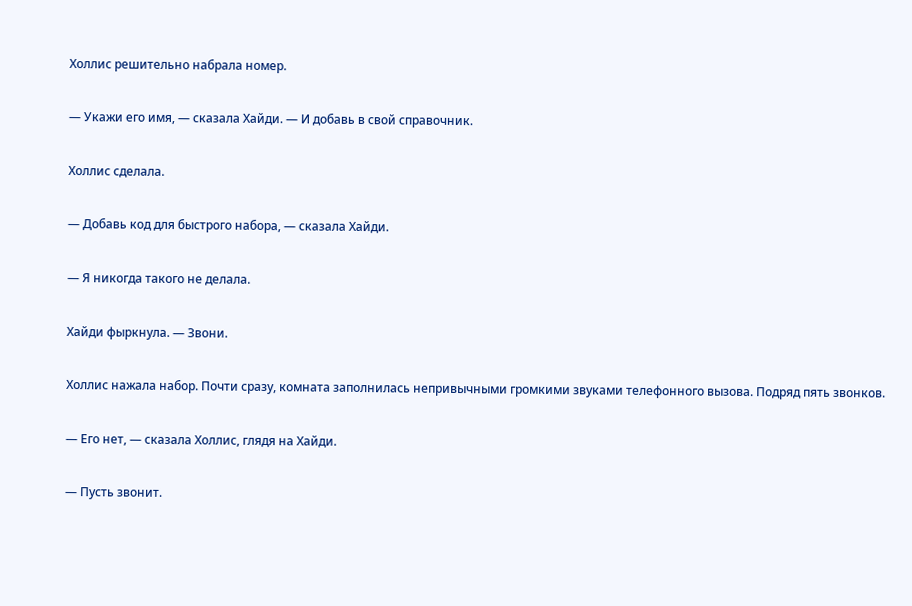Холлис решительно набрала номер.

— Укажи его имя, — сказала Хайди. — И добавь в свой справочник.

Холлис сделала.

— Добавь код для быстрого набора, — сказала Хайди.

— Я никогда такого не делала.

Хайди фыркнула. — Звони.

Холлис нажала набор. Почти сразу, комната заполнилась непривычными громкими звуками телефонного вызова. Подряд пять звонков.

— Его нет, — сказала Холлис, глядя на Хайди.

— Пусть звонит.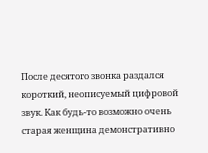После десятого звонка раздался короткий, неописуемый цифровой звук. Как будь-то возможно очень старая женщина демонстративно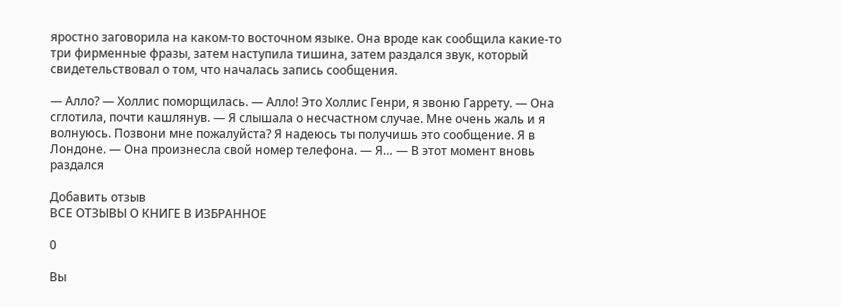яростно заговорила на каком-то восточном языке. Она вроде как сообщила какие-то три фирменные фразы, затем наступила тишина, затем раздался звук, который свидетельствовал о том, что началась запись сообщения.

— Алло? — Холлис поморщилась. — Алло! Это Холлис Генри, я звоню Гаррету. — Она сглотила, почти кашлянув. — Я слышала о несчастном случае. Мне очень жаль и я волнуюсь. Позвони мне пожалуйста? Я надеюсь ты получишь это сообщение. Я в Лондоне. — Она произнесла свой номер телефона. — Я… — В этот момент вновь раздался

Добавить отзыв
ВСЕ ОТЗЫВЫ О КНИГЕ В ИЗБРАННОЕ

0

Вы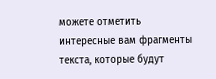можете отметить интересные вам фрагменты текста, которые будут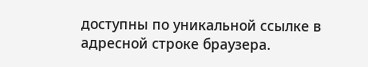доступны по уникальной ссылке в адресной строке браузера.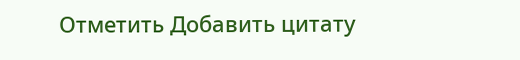Отметить Добавить цитату